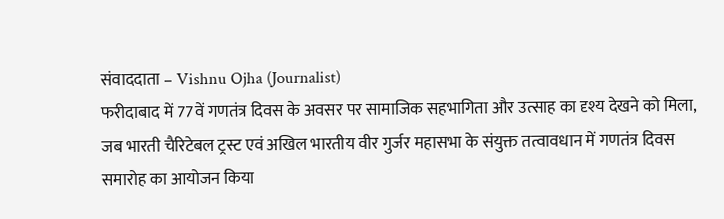संवाददाता – Vishnu Ojha (Journalist)
फरीदाबाद में 77वें गणतंत्र दिवस के अवसर पर सामाजिक सहभागिता और उत्साह का दृश्य देखने को मिला, जब भारती चैरिटेबल ट्रस्ट एवं अखिल भारतीय वीर गुर्जर महासभा के संयुक्त तत्वावधान में गणतंत्र दिवस समारोह का आयोजन किया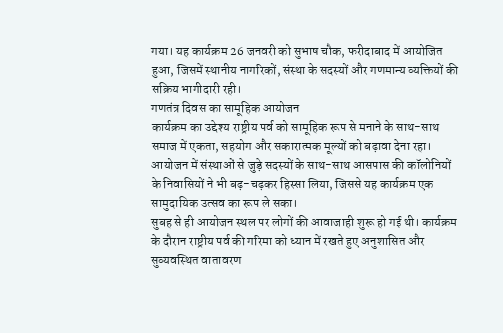गया। यह कार्यक्रम 26 जनवरी को सुभाष चौक, फरीदाबाद में आयोजित हुआ, जिसमें स्थानीय नागरिकों, संस्था के सदस्यों और गणमान्य व्यक्तियों की सक्रिय भागीदारी रही।
गणतंत्र दिवस का सामूहिक आयोजन
कार्यक्रम का उद्देश्य राष्ट्रीय पर्व को सामूहिक रूप से मनाने के साथ-साथ समाज में एकता, सहयोग और सकारात्मक मूल्यों को बढ़ावा देना रहा। आयोजन में संस्थाओं से जुड़े सदस्यों के साथ-साथ आसपास की कॉलोनियों के निवासियों ने भी बढ़-चढ़कर हिस्सा लिया, जिससे यह कार्यक्रम एक सामुदायिक उत्सव का रूप ले सका।
सुबह से ही आयोजन स्थल पर लोगों की आवाजाही शुरू हो गई थी। कार्यक्रम के दौरान राष्ट्रीय पर्व की गरिमा को ध्यान में रखते हुए अनुशासित और सुव्यवस्थित वातावरण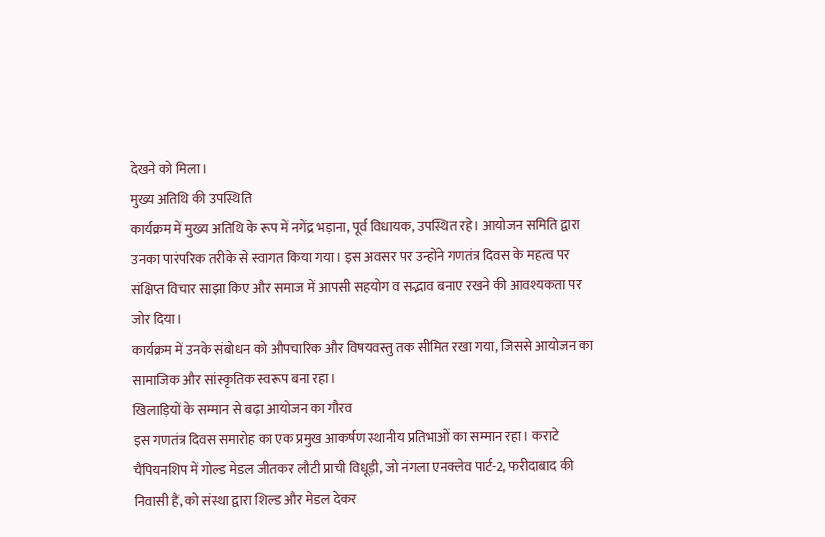देखने को मिला।
मुख्य अतिथि की उपस्थिति
कार्यक्रम में मुख्य अतिथि के रूप में नगेंद्र भड़ाना, पूर्व विधायक, उपस्थित रहे। आयोजन समिति द्वारा उनका पारंपरिक तरीके से स्वागत किया गया। इस अवसर पर उन्होंने गणतंत्र दिवस के महत्व पर संक्षिप्त विचार साझा किए और समाज में आपसी सहयोग व सद्भाव बनाए रखने की आवश्यकता पर जोर दिया।
कार्यक्रम में उनके संबोधन को औपचारिक और विषयवस्तु तक सीमित रखा गया, जिससे आयोजन का सामाजिक और सांस्कृतिक स्वरूप बना रहा।
खिलाड़ियों के सम्मान से बढ़ा आयोजन का गौरव
इस गणतंत्र दिवस समारोह का एक प्रमुख आकर्षण स्थानीय प्रतिभाओं का सम्मान रहा। कराटे चैंपियनशिप में गोल्ड मेडल जीतकर लौटी प्राची विधूड़ी, जो नंगला एनक्लेव पार्ट-2, फरीदाबाद की निवासी हैं, को संस्था द्वारा शिल्ड और मेडल देकर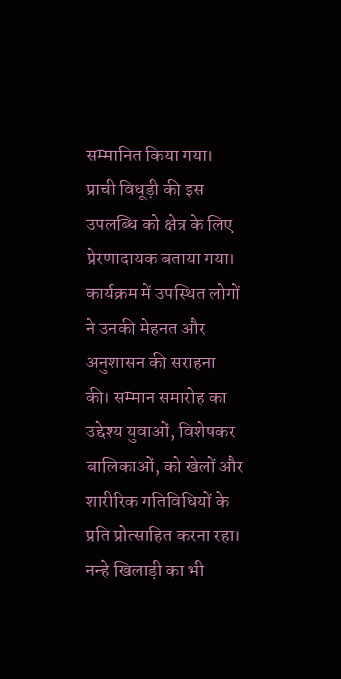सम्मानित किया गया।
प्राची विधूड़ी की इस उपलब्धि को क्षेत्र के लिए प्रेरणादायक बताया गया। कार्यक्रम में उपस्थित लोगों ने उनकी मेहनत और अनुशासन की सराहना की। सम्मान समारोह का उद्देश्य युवाओं, विशेषकर बालिकाओं, को खेलों और शारीरिक गतिविधियों के प्रति प्रोत्साहित करना रहा।
नन्हे खिलाड़ी का भी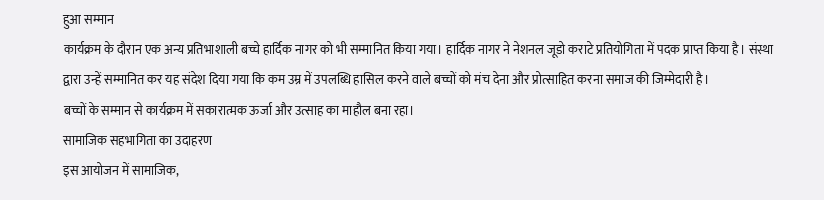हुआ सम्मान
कार्यक्रम के दौरान एक अन्य प्रतिभाशाली बच्चे हार्दिक नागर को भी सम्मानित किया गया। हार्दिक नागर ने नेशनल जूडो कराटे प्रतियोगिता में पदक प्राप्त किया है। संस्था द्वारा उन्हें सम्मानित कर यह संदेश दिया गया कि कम उम्र में उपलब्धि हासिल करने वाले बच्चों को मंच देना और प्रोत्साहित करना समाज की जिम्मेदारी है।
बच्चों के सम्मान से कार्यक्रम में सकारात्मक ऊर्जा और उत्साह का माहौल बना रहा।
सामाजिक सहभागिता का उदाहरण
इस आयोजन में सामाजिक,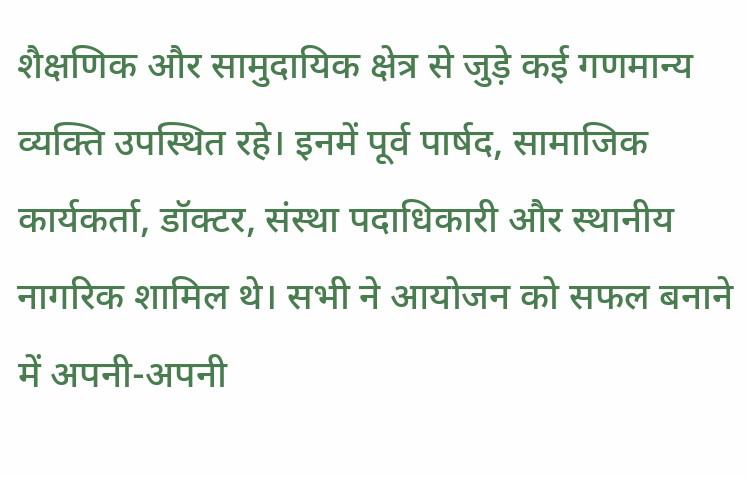शैक्षणिक और सामुदायिक क्षेत्र से जुड़े कई गणमान्य व्यक्ति उपस्थित रहे। इनमें पूर्व पार्षद, सामाजिक कार्यकर्ता, डॉक्टर, संस्था पदाधिकारी और स्थानीय नागरिक शामिल थे। सभी ने आयोजन को सफल बनाने में अपनी-अपनी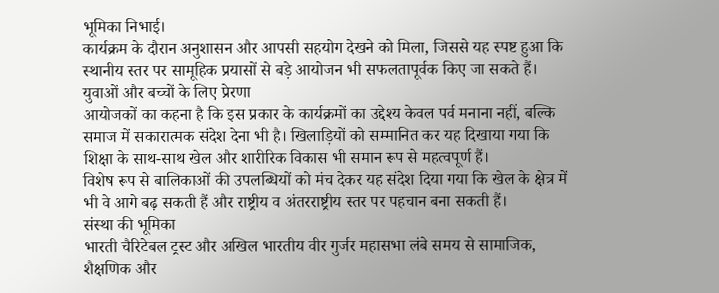भूमिका निभाई।
कार्यक्रम के दौरान अनुशासन और आपसी सहयोग देखने को मिला, जिससे यह स्पष्ट हुआ कि स्थानीय स्तर पर सामूहिक प्रयासों से बड़े आयोजन भी सफलतापूर्वक किए जा सकते हैं।
युवाओं और बच्चों के लिए प्रेरणा
आयोजकों का कहना है कि इस प्रकार के कार्यक्रमों का उद्देश्य केवल पर्व मनाना नहीं, बल्कि समाज में सकारात्मक संदेश देना भी है। खिलाड़ियों को सम्मानित कर यह दिखाया गया कि शिक्षा के साथ-साथ खेल और शारीरिक विकास भी समान रूप से महत्वपूर्ण हैं।
विशेष रूप से बालिकाओं की उपलब्धियों को मंच देकर यह संदेश दिया गया कि खेल के क्षेत्र में भी वे आगे बढ़ सकती हैं और राष्ट्रीय व अंतरराष्ट्रीय स्तर पर पहचान बना सकती हैं।
संस्था की भूमिका
भारती चैरिटेबल ट्रस्ट और अखिल भारतीय वीर गुर्जर महासभा लंबे समय से सामाजिक, शैक्षणिक और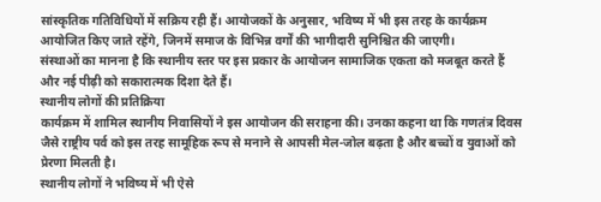सांस्कृतिक गतिविधियों में सक्रिय रही हैं। आयोजकों के अनुसार, भविष्य में भी इस तरह के कार्यक्रम आयोजित किए जाते रहेंगे, जिनमें समाज के विभिन्न वर्गों की भागीदारी सुनिश्चित की जाएगी।
संस्थाओं का मानना है कि स्थानीय स्तर पर इस प्रकार के आयोजन सामाजिक एकता को मजबूत करते हैं और नई पीढ़ी को सकारात्मक दिशा देते हैं।
स्थानीय लोगों की प्रतिक्रिया
कार्यक्रम में शामिल स्थानीय निवासियों ने इस आयोजन की सराहना की। उनका कहना था कि गणतंत्र दिवस जैसे राष्ट्रीय पर्व को इस तरह सामूहिक रूप से मनाने से आपसी मेल-जोल बढ़ता है और बच्चों व युवाओं को प्रेरणा मिलती है।
स्थानीय लोगों ने भविष्य में भी ऐसे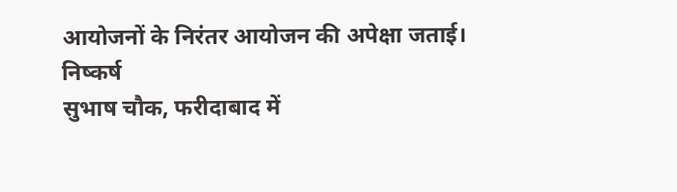आयोजनों के निरंतर आयोजन की अपेक्षा जताई।
निष्कर्ष
सुभाष चौक, फरीदाबाद में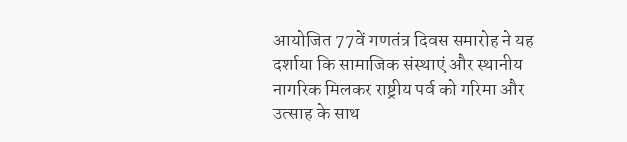आयोजित 77वें गणतंत्र दिवस समारोह ने यह दर्शाया कि सामाजिक संस्थाएं और स्थानीय नागरिक मिलकर राष्ट्रीय पर्व को गरिमा और उत्साह के साथ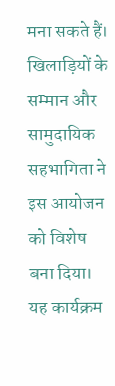मना सकते हैं। खिलाड़ियों के सम्मान और सामुदायिक सहभागिता ने इस आयोजन को विशेष बना दिया। यह कार्यक्रम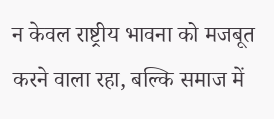न केवल राष्ट्रीय भावना को मजबूत करने वाला रहा, बल्कि समाज में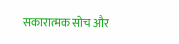सकारात्मक सोच और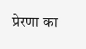प्रेरणा का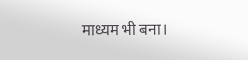माध्यम भी बना।